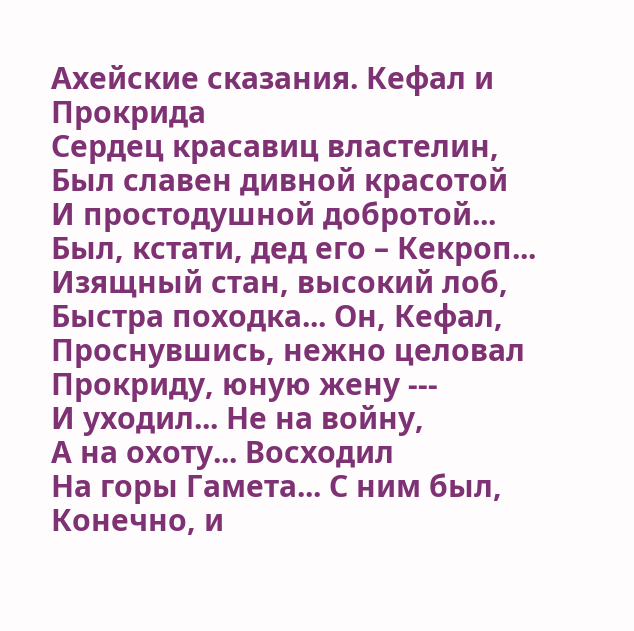Ахейские сказания. Кефал и Прокрида
Сердец красавиц властелин,
Был славен дивной красотой
И простодушной добротой...
Был, кстати, дед его – Кекроп...
Изящный стан, высокий лоб,
Быстра походка... Он, Кефал,
Проснувшись, нежно целовал
Прокриду, юную жену ---
И уходил... Не на войну,
А на охоту... Восходил
На горы Гамета... С ним был,
Конечно, и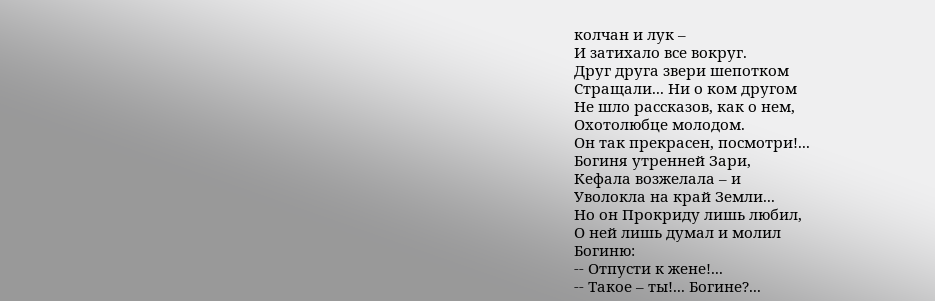колчан и лук –
И затихало все вокруг.
Друг друга звери шепотком
Стращали... Ни о ком другом
Не шло рассказов, как о нем,
Охотолюбце молодом.
Он так прекрасен, посмотри!...
Богиня утренней Зари,
Кефала возжелала – и
Уволокла на край Земли...
Но он Прокриду лишь любил,
О ней лишь думал и молил
Богиню:
-- Отпусти к жене!...
-- Такое – ты!... Богине?...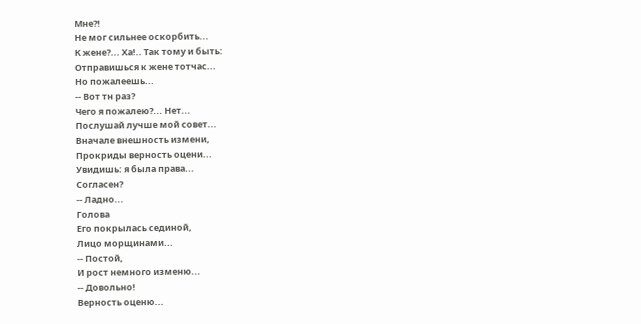Мне?!
Не мог сильнее оскорбить...
К жене?... Ха!.. Так тому и быть:
Отправишься к жене тотчас...
Но пожалеешь...
-- Вот тн раз?
Чего я пожалею?... Нет...
Послушай лучше мой совет...
Вначале внешность измени,
Прокриды верность оцени...
Увидишь: я была права...
Согласен?
-- Ладно...
Голова
Его покрылась сединой,
Лицо морщинами...
-- Постой,
И рост немного изменю...
-- Довольно!
Верность оценю...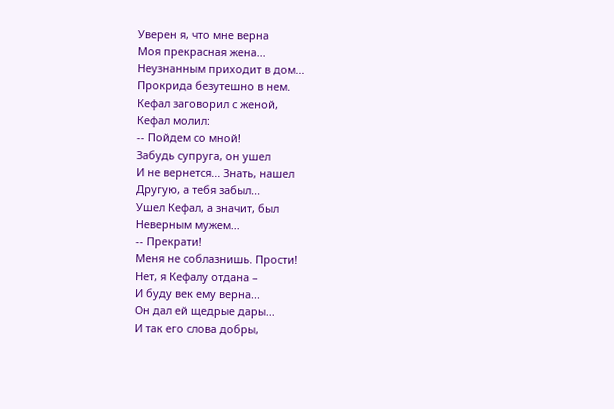Уверен я, что мне верна
Моя прекрасная жена...
Неузнанным приходит в дом...
Прокрида безутешно в нем.
Кефал заговорил с женой,
Кефал молил:
-- Пойдем со мной!
Забудь супруга, он ушел
И не вернется... Знать, нашел
Другую, а тебя забыл...
Ушел Кефал, а значит, был
Неверным мужем...
-- Прекрати!
Меня не соблазнишь. Прости!
Нет, я Кефалу отдана –
И буду век ему верна...
Он дал ей щедрые дары...
И так его слова добры,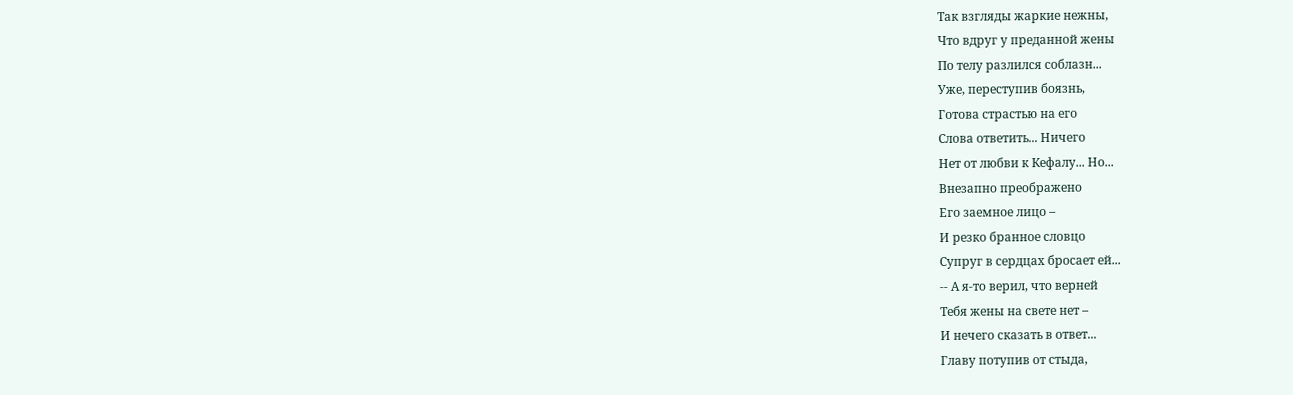Так взгляды жаркие нежны,
Что вдруг у преданной жены
По телу разлился соблазн...
Уже, переступив боязнь,
Готова страстью на его
Слова ответить... Ничего
Нет от любви к Кефалу... Но...
Внезапно преображено
Его заемное лицо –
И резко бранное словцо
Супруг в сердцах бросает ей...
-- А я-то верил, что верней
Тебя жены на свете нет –
И нечего сказать в ответ...
Главу потупив от стыда,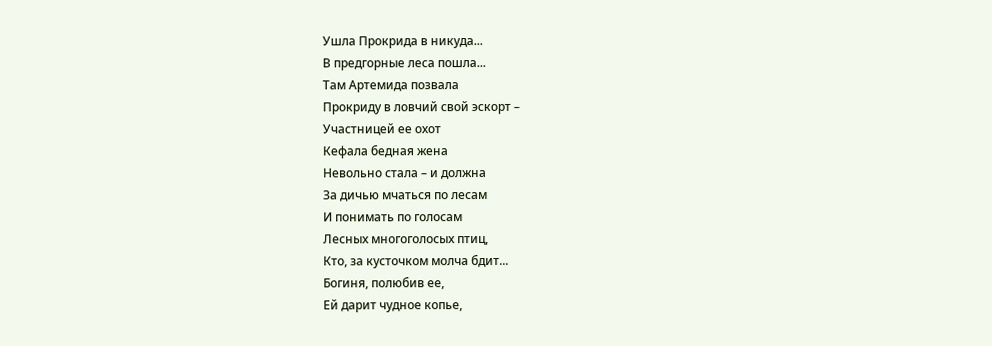Ушла Прокрида в никуда...
В предгорные леса пошла...
Там Артемида позвала
Прокриду в ловчий свой эскорт –
Участницей ее охот
Кефала бедная жена
Невольно стала – и должна
За дичью мчаться по лесам
И понимать по голосам
Лесных многоголосых птиц,
Кто, за кусточком молча бдит...
Богиня, полюбив ее,
Ей дарит чудное копье,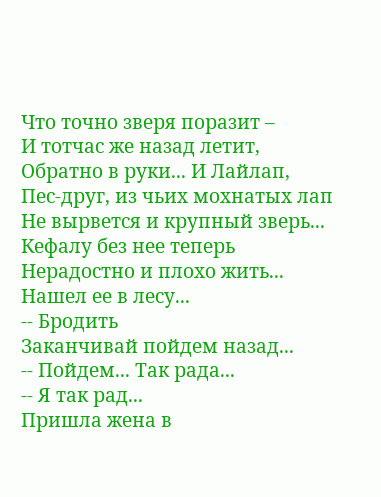Что точно зверя поразит –
И тотчас же назад летит,
Обратно в руки... И Лайлап,
Пес-друг, из чьих мохнатых лап
Не вырвется и крупный зверь...
Кефалу без нее теперь
Нерадостно и плохо жить...
Нашел ее в лесу...
-- Бродить
Заканчивай пойдем назад...
-- Пойдем... Так рада...
-- Я так рад...
Пришла жена в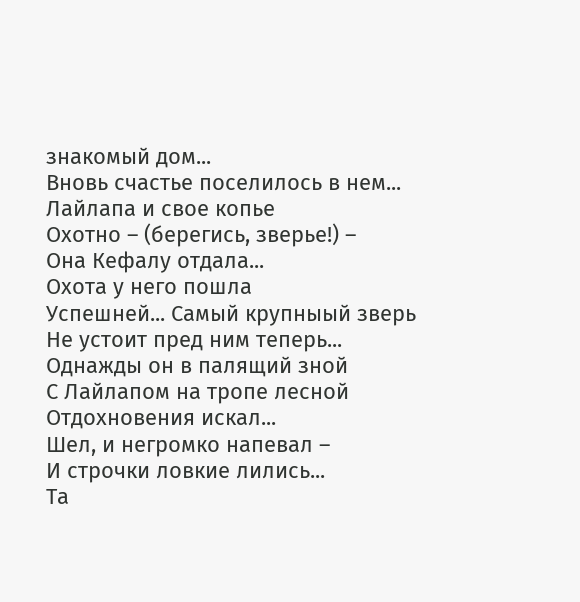знакомый дом...
Вновь счастье поселилось в нем...
Лайлапа и свое копье
Охотно – (берегись, зверье!) –
Она Кефалу отдала...
Охота у него пошла
Успешней... Самый крупныый зверь
Не устоит пред ним теперь...
Однажды он в палящий зной
С Лайлапом на тропе лесной
Отдохновения искал...
Шел, и негромко напевал –
И строчки ловкие лились...
Та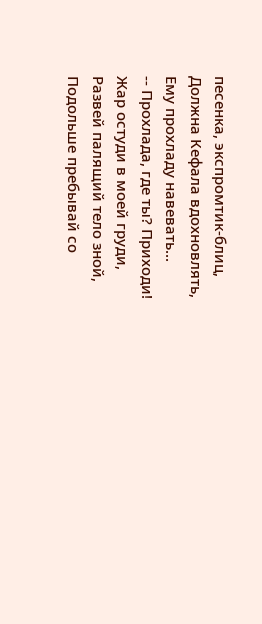песенка, экспромтик-блиц,
Должна Кефала вдохновлять,
Ему прохладу навевать...
-- Прохлада, где ты? Приходи!
Жар остуди в моей груди,
Развей палящий тело зной,
Подольше пребывай со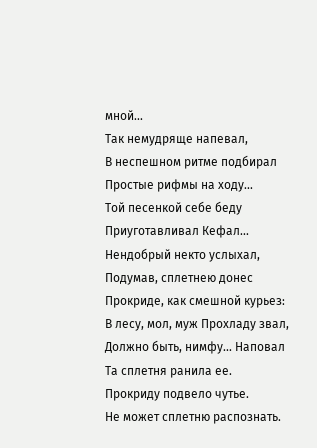мной...
Так немудряще напевал,
В неспешном ритме подбирал
Простые рифмы на ходу...
Той песенкой себе беду
Приуготавливал Кефал...
Нендобрый некто услыхал,
Подумав, сплетнею донес
Прокриде, как смешной курьез:
В лесу, мол, муж Прохладу звал,
Должно быть, нимфу... Наповал
Та сплетня ранила ее.
Прокриду подвело чутье.
Не может сплетню распознать.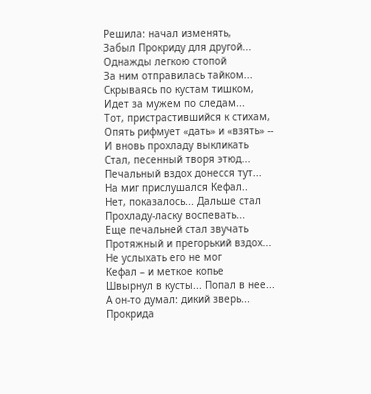Решила: начал изменять,
Забыл Прокриду для другой...
Однажды легкою стопой
За ним отправилась тайком...
Скрываясь по кустам тишком,
Идет за мужем по следам...
Тот, пристрастившийся к стихам,
Опять рифмует «дать» и «взять» --
И вновь прохладу выкликать
Стал, песенный творя этюд...
Печальный вздох донесся тут...
На миг прислушался Кефал..
Нет, показалось... Дальше стал
Прохладу-ласку воспевать...
Еще печальней стал звучать
Протяжный и прегорький вздох...
Не услыхать его не мог
Кефал – и меткое копье
Швырнул в кусты... Попал в нее...
А он-то думал: дикий зверь...
Прокрида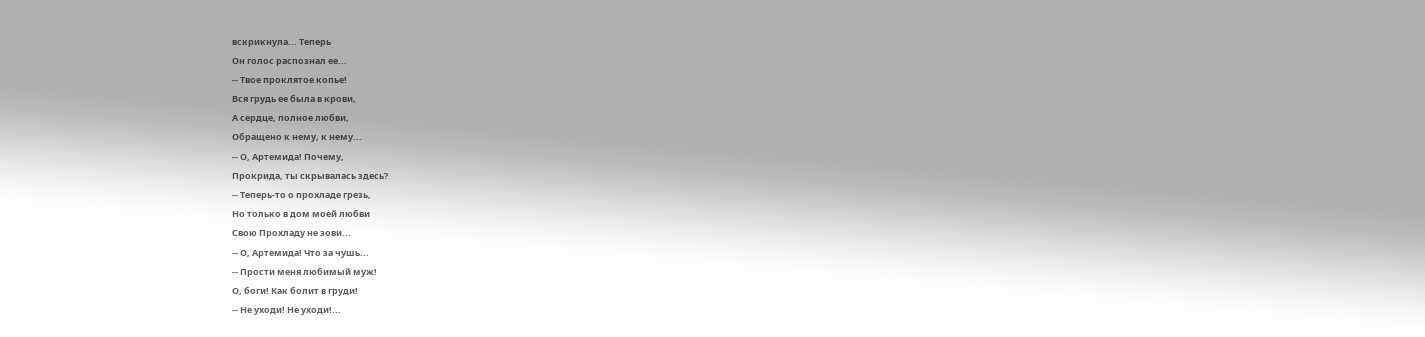вскрикнула... Теперь
Он голос распознал ее...
-- Твое проклятое копье!
Вся грудь ее была в крови,
А сердце, полное любви,
Обращено к нему, к нему...
-- О, Артемида! Почему,
Прокрида, ты скрывалась здесь?
-- Теперь-то о прохладе грезь,
Но только в дом моей любви
Свою Прохладу не зови...
-- О, Артемида! Что за чушь...
-- Прости меня любимый муж!
О, боги! Как болит в груди!
-- Не уходи! Не уходи!...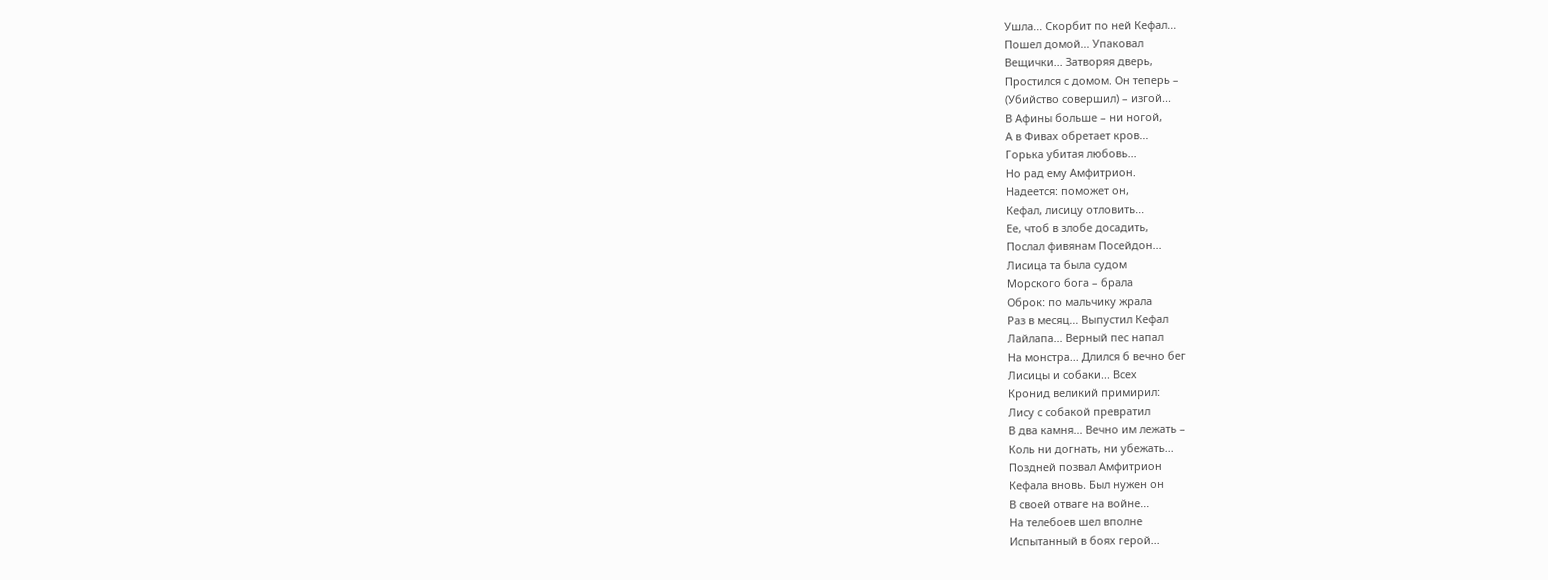Ушла... Скорбит по ней Кефал...
Пошел домой... Упаковал
Вещички... Затворяя дверь,
Простился с домом. Он теперь –
(Убийство совершил) – изгой...
В Афины больше – ни ногой,
А в Фивах обретает кров...
Горька убитая любовь...
Но рад ему Амфитрион.
Надеется: поможет он,
Кефал, лисицу отловить...
Ее, чтоб в злобе досадить,
Послал фивянам Посейдон...
Лисица та была судом
Морского бога – брала
Оброк: по мальчику жрала
Раз в месяц... Выпустил Кефал
Лайлапа... Верный пес напал
На монстра... Длился б вечно бег
Лисицы и собаки... Всех
Кронид великий примирил:
Лису с собакой превратил
В два камня... Вечно им лежать –
Коль ни догнать, ни убежать...
Поздней позвал Амфитрион
Кефала вновь. Был нужен он
В своей отваге на войне...
На телебоев шел вполне
Испытанный в боях герой...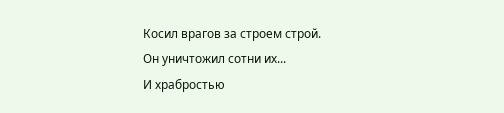Косил врагов за строем строй.
Он уничтожил сотни их...
И храбростью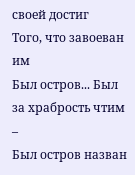своей достиг
Того, что завоеван им
Был остров... Был за храбрость чтим –
Был остров назван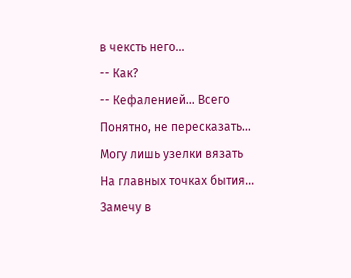в чексть него...
-- Как?
-- Кефаленией... Всего
Понятно, не пересказать...
Могу лишь узелки вязать
На главных точках бытия...
Замечу в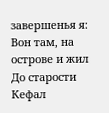завершенья я:
Вон там, на острове и жил
До старости Кефал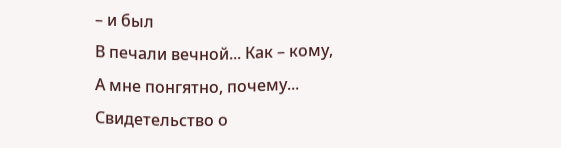– и был
В печали вечной... Как – кому,
А мне понгятно, почему...
Свидетельство о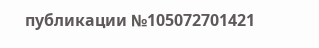публикации №105072701421